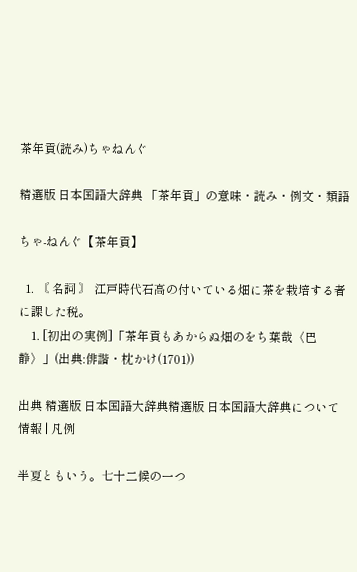茶年貢(読み)ちゃねんぐ

精選版 日本国語大辞典 「茶年貢」の意味・読み・例文・類語

ちゃ‐ねんぐ【茶年貢】

  1. 〘 名詞 〙 江戸時代石高の付いている畑に茶を栽培する者に課した税。
    1. [初出の実例]「茶年貢もあからぬ畑のをち葉哉〈巴静〉」(出典:俳諧・枕かけ(1701))

出典 精選版 日本国語大辞典精選版 日本国語大辞典について 情報 | 凡例

半夏ともいう。七十二候の一つ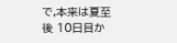で,本来は夏至後 10日目か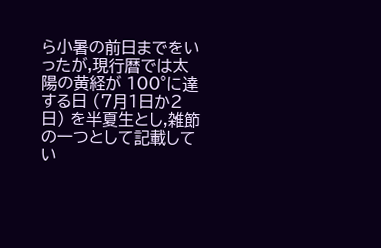ら小暑の前日までをいったが,現行暦では太陽の黄経が 100°に達する日 (7月1日か2日) を半夏生とし,雑節の一つとして記載してい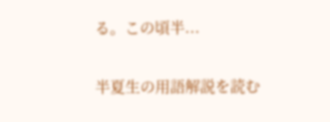る。この頃半...

半夏生の用語解説を読む